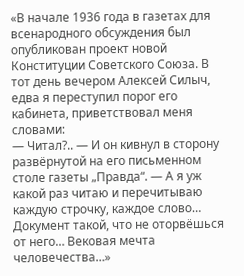«В начале 1936 года в газетах для всенародного обсуждения был опубликован проект новой Конституции Советского Союза. В тот день вечером Алексей Силыч, едва я переступил порог его кабинета, приветствовал меня словами:
— Читал?.. — И он кивнул в сторону развёрнутой на его письменном столе газеты „Правда“. — А я уж какой раз читаю и перечитываю каждую строчку, каждое слово… Документ такой, что не оторвёшься от него… Вековая мечта человечества…»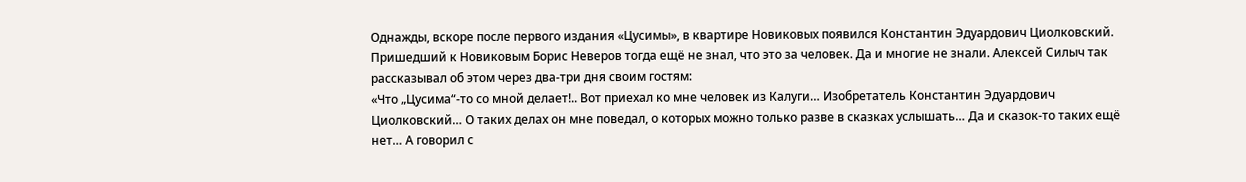Однажды, вскоре после первого издания «Цусимы», в квартире Новиковых появился Константин Эдуардович Циолковский. Пришедший к Новиковым Борис Неверов тогда ещё не знал, что это за человек. Да и многие не знали. Алексей Силыч так рассказывал об этом через два-три дня своим гостям:
«Что „Цусима“-то со мной делает!.. Вот приехал ко мне человек из Калуги… Изобретатель Константин Эдуардович Циолковский… О таких делах он мне поведал, о которых можно только разве в сказках услышать… Да и сказок-то таких ещё нет… А говорил с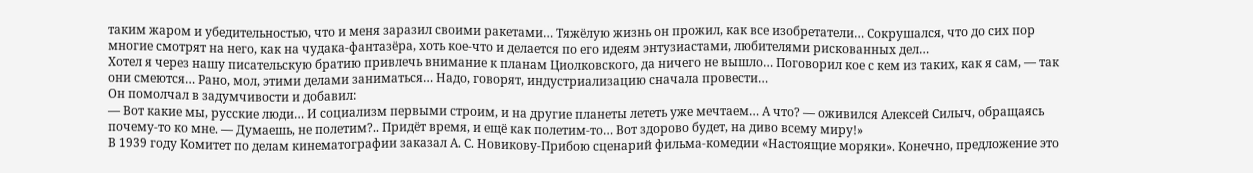таким жаром и убедительностью, что и меня заразил своими ракетами… Тяжёлую жизнь он прожил, как все изобретатели… Сокрушался, что до сих пор многие смотрят на него, как на чудака-фантазёра, хоть кое-что и делается по его идеям энтузиастами, любителями рискованных дел…
Хотел я через нашу писательскую братию привлечь внимание к планам Циолковского, да ничего не вышло… Поговорил кое с кем из таких, как я сам, — так они смеются… Рано, мол, этими делами заниматься… Надо, говорят, индустриализацию сначала провести…
Он помолчал в задумчивости и добавил:
— Вот какие мы, русские люди… И социализм первыми строим, и на другие планеты лететь уже мечтаем… А что? — оживился Алексей Силыч, обращаясь почему-то ко мне. — Думаешь, не полетим?.. Придёт время, и ещё как полетим-то… Вот здорово будет, на диво всему миру!»
В 1939 году Комитет по делам кинематографии заказал А. С. Новикову-Прибою сценарий фильма-комедии «Настоящие моряки». Конечно, предложение это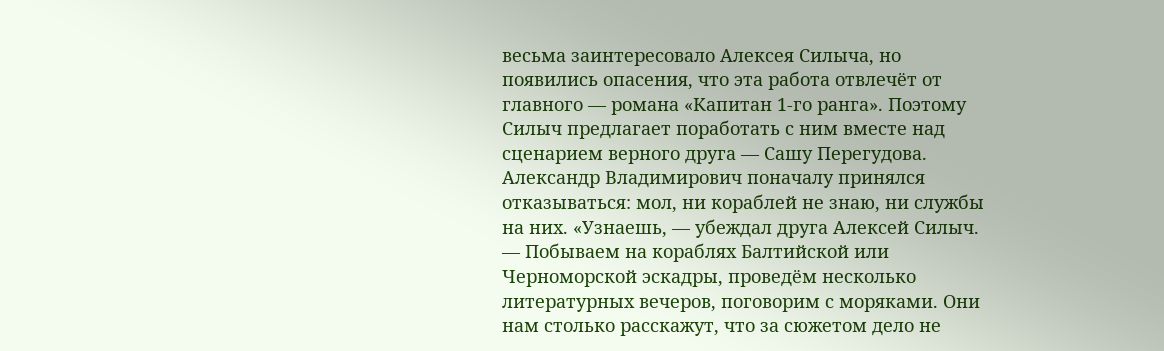весьма заинтересовало Алексея Силыча, но появились опасения, что эта работа отвлечёт от главного — романа «Капитан 1-го ранга». Поэтому Силыч предлагает поработать с ним вместе над сценарием верного друга — Сашу Перегудова. Александр Владимирович поначалу принялся отказываться: мол, ни кораблей не знаю, ни службы на них. «Узнаешь, — убеждал друга Алексей Силыч. — Побываем на кораблях Балтийской или Черноморской эскадры, проведём несколько литературных вечеров, поговорим с моряками. Они нам столько расскажут, что за сюжетом дело не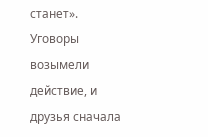станет».
Уговоры возымели действие, и друзья сначала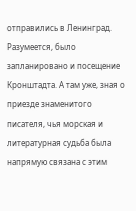отправились в Ленинград. Разумеется, было запланировано и посещение Кронштадта. А там уже, зная о приезде знаменитого писателя, чья морская и литературная судьба была напрямую связана с этим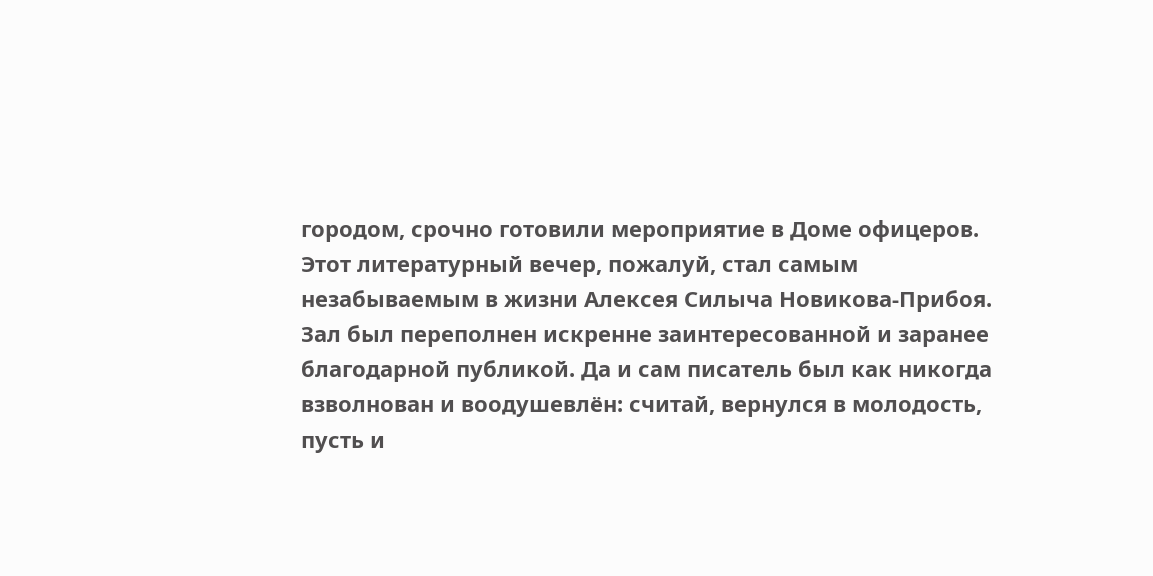городом, срочно готовили мероприятие в Доме офицеров.
Этот литературный вечер, пожалуй, стал самым незабываемым в жизни Алексея Силыча Новикова-Прибоя. Зал был переполнен искренне заинтересованной и заранее благодарной публикой. Да и сам писатель был как никогда взволнован и воодушевлён: считай, вернулся в молодость, пусть и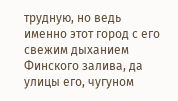трудную, но ведь именно этот город с его свежим дыханием Финского залива, да улицы его, чугуном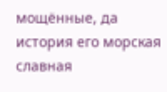мощённые, да история его морская славная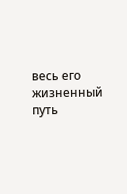весь его жизненный путь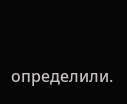определили.